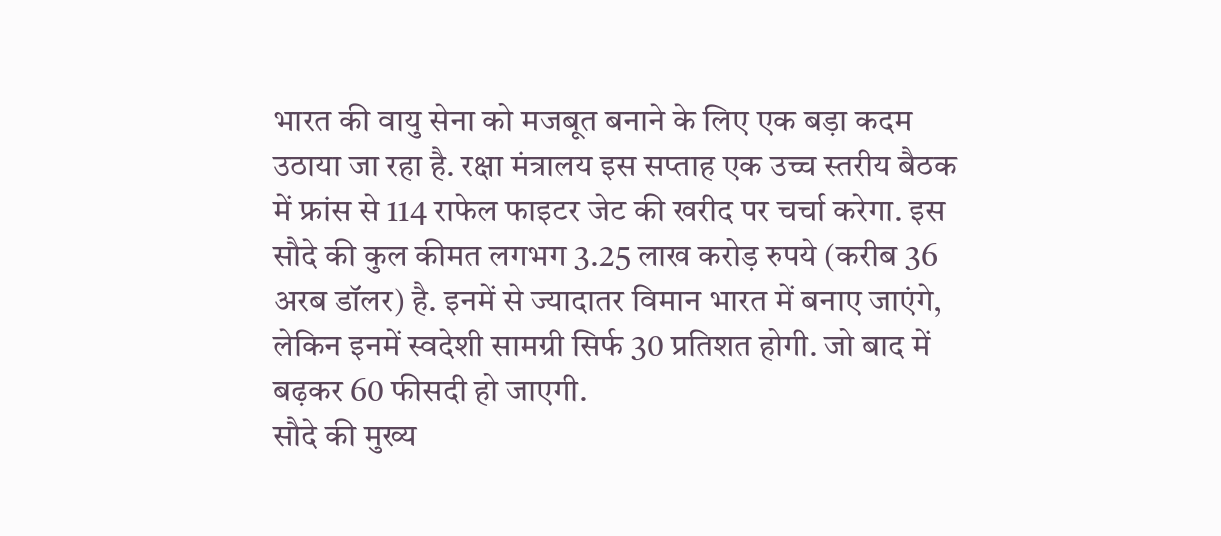भारत की वायु सेना को मजबूत बनाने के लिए एक बड़ा कदम उठाया जा रहा है. रक्षा मंत्रालय इस सप्ताह एक उच्च स्तरीय बैठक में फ्रांस से 114 राफेल फाइटर जेट की खरीद पर चर्चा करेगा. इस सौदे की कुल कीमत लगभग 3.25 लाख करोड़ रुपये (करीब 36 अरब डॉलर) है. इनमें से ज्यादातर विमान भारत में बनाए जाएंगे, लेकिन इनमें स्वदेशी सामग्री सिर्फ 30 प्रतिशत होगी. जो बाद में बढ़कर 60 फीसदी हो जाएगी.
सौदे की मुख्य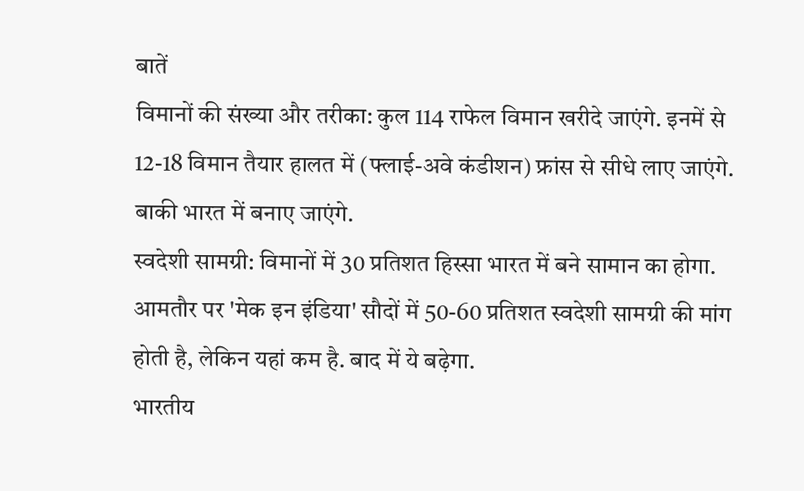बातें
विमानों की संख्या और तरीका: कुल 114 राफेल विमान खरीदे जाएंगे. इनमें से 12-18 विमान तैयार हालत में (फ्लाई-अवे कंडीशन) फ्रांस से सीधे लाए जाएंगे. बाकी भारत में बनाए जाएंगे.
स्वदेशी सामग्री: विमानों में 30 प्रतिशत हिस्सा भारत में बने सामान का होगा. आमतौर पर 'मेक इन इंडिया' सौदों में 50-60 प्रतिशत स्वदेशी सामग्री की मांग होती है, लेकिन यहां कम है. बाद में ये बढ़ेगा.
भारतीय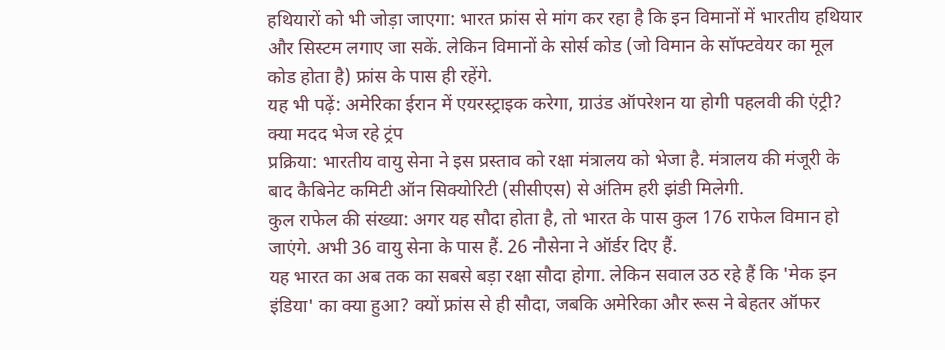हथियारों को भी जोड़ा जाएगा: भारत फ्रांस से मांग कर रहा है कि इन विमानों में भारतीय हथियार और सिस्टम लगाए जा सकें. लेकिन विमानों के सोर्स कोड (जो विमान के सॉफ्टवेयर का मूल कोड होता है) फ्रांस के पास ही रहेंगे.
यह भी पढ़ें: अमेरिका ईरान में एयरस्ट्राइक करेगा, ग्राउंड ऑपरेशन या होगी पहलवी की एंट्री? क्या मदद भेज रहे ट्रंप
प्रक्रिया: भारतीय वायु सेना ने इस प्रस्ताव को रक्षा मंत्रालय को भेजा है. मंत्रालय की मंजूरी के बाद कैबिनेट कमिटी ऑन सिक्योरिटी (सीसीएस) से अंतिम हरी झंडी मिलेगी.
कुल राफेल की संख्या: अगर यह सौदा होता है, तो भारत के पास कुल 176 राफेल विमान हो जाएंगे. अभी 36 वायु सेना के पास हैं. 26 नौसेना ने ऑर्डर दिए हैं.
यह भारत का अब तक का सबसे बड़ा रक्षा सौदा होगा. लेकिन सवाल उठ रहे हैं कि 'मेक इन इंडिया' का क्या हुआ? क्यों फ्रांस से ही सौदा, जबकि अमेरिका और रूस ने बेहतर ऑफर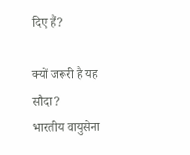दिए हैं?

क्यों जरूरी है यह सौदा?
भारतीय वायुसेना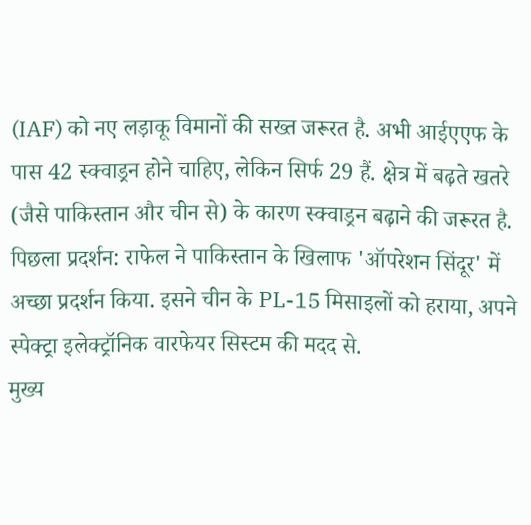(IAF) को नए लड़ाकू विमानों की सख्त जरूरत है. अभी आईएएफ के पास 42 स्क्वाड्रन होने चाहिए, लेकिन सिर्फ 29 हैं. क्षेत्र में बढ़ते खतरे (जैसे पाकिस्तान और चीन से) के कारण स्क्वाड्रन बढ़ाने की जरूरत है.
पिछला प्रदर्शन: राफेल ने पाकिस्तान के खिलाफ 'ऑपरेशन सिंदूर' में अच्छा प्रदर्शन किया. इसने चीन के PL-15 मिसाइलों को हराया, अपने स्पेक्ट्रा इलेक्ट्रॉनिक वारफेयर सिस्टम की मदद से.
मुख्य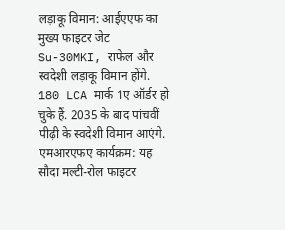लड़ाकू विमान: आईएएफ का मुख्य फाइटर जेट Su-30MKI, राफेल और स्वदेशी लड़ाकू विमान होंगे. 180 LCA मार्क 1ए ऑर्डर हो चुके हैं. 2035 के बाद पांचवीं पीढ़ी के स्वदेशी विमान आएंगे.
एमआरएफए कार्यक्रम: यह सौदा मल्टी-रोल फाइटर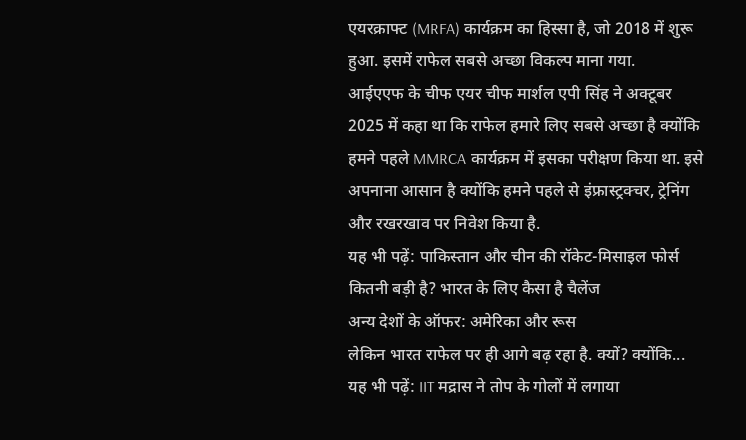एयरक्राफ्ट (MRFA) कार्यक्रम का हिस्सा है, जो 2018 में शुरू हुआ. इसमें राफेल सबसे अच्छा विकल्प माना गया.
आईएएफ के चीफ एयर चीफ मार्शल एपी सिंह ने अक्टूबर 2025 में कहा था कि राफेल हमारे लिए सबसे अच्छा है क्योंकि हमने पहले MMRCA कार्यक्रम में इसका परीक्षण किया था. इसे अपनाना आसान है क्योंकि हमने पहले से इंफ्रास्ट्रक्चर, ट्रेनिंग और रखरखाव पर निवेश किया है.
यह भी पढ़ें: पाकिस्तान और चीन की रॉकेट-मिसाइल फोर्स कितनी बड़ी है? भारत के लिए कैसा है चैलेंज
अन्य देशों के ऑफर: अमेरिका और रूस
लेकिन भारत राफेल पर ही आगे बढ़ रहा है. क्यों? क्योंकि...
यह भी पढ़ें: IIT मद्रास ने तोप के गोलों में लगाया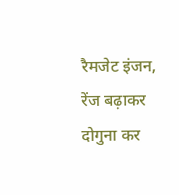रैमजेट इंजन, रेंज बढ़ाकर दोगुना कर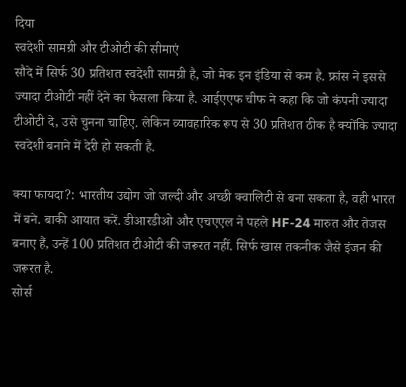दिया
स्वदेशी सामग्री और टीओटी की सीमाएं
सौदे में सिर्फ 30 प्रतिशत स्वदेशी सामग्री है, जो मेक इन इंडिया से कम है. फ्रांस ने इससे ज्यादा टीओटी नहीं देने का फैसला किया है. आईएएफ चीफ ने कहा कि जो कंपनी ज्यादा टीओटी दे, उसे चुनना चाहिए. लेकिन व्यावहारिक रूप से 30 प्रतिशत ठीक है क्योंकि ज्यादा स्वदेशी बनाने में देरी हो सकती है.

क्या फायदा?: भारतीय उद्योग जो जल्दी और अच्छी क्वालिटी से बना सकता है, वही भारत में बने. बाकी आयात करें. डीआरडीओ और एचएएल ने पहले HF-24 मारुत और तेजस बनाए हैं, उन्हें 100 प्रतिशत टीओटी की जरूरत नहीं. सिर्फ खास तकनीक जैसे इंजन की जरूरत है.
सोर्स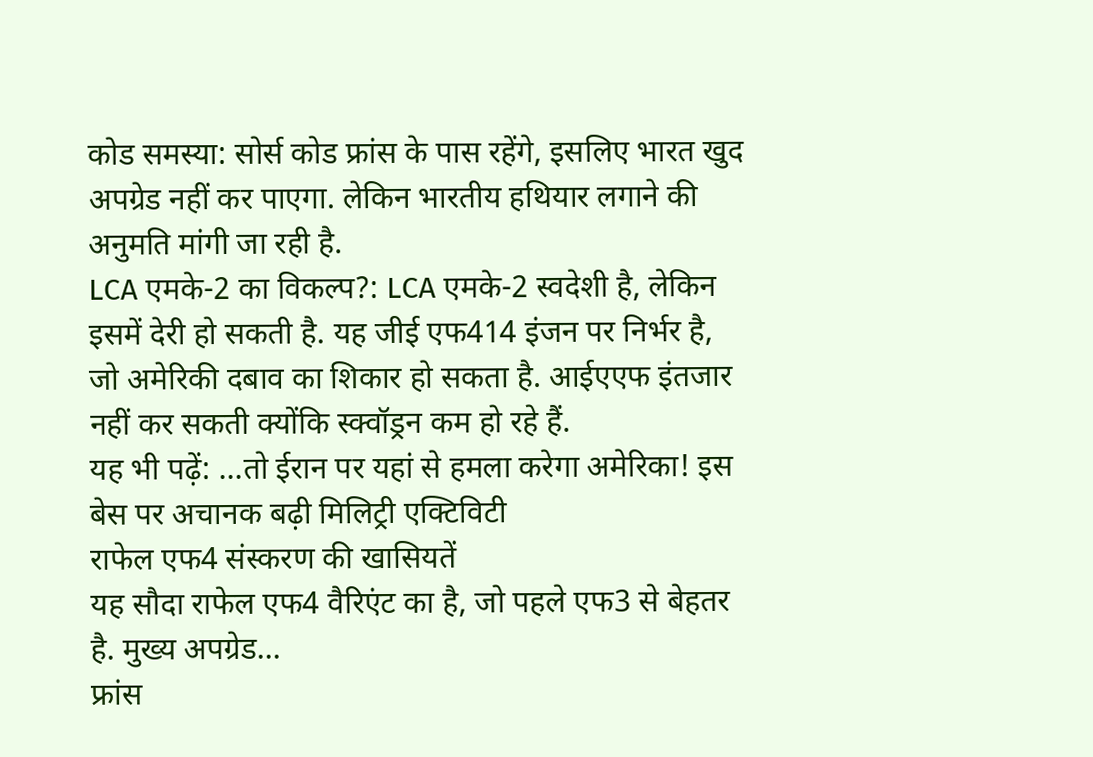कोड समस्या: सोर्स कोड फ्रांस के पास रहेंगे, इसलिए भारत खुद अपग्रेड नहीं कर पाएगा. लेकिन भारतीय हथियार लगाने की अनुमति मांगी जा रही है.
LCA एमके-2 का विकल्प?: LCA एमके-2 स्वदेशी है, लेकिन इसमें देरी हो सकती है. यह जीई एफ414 इंजन पर निर्भर है, जो अमेरिकी दबाव का शिकार हो सकता है. आईएएफ इंतजार नहीं कर सकती क्योंकि स्क्वॉड्रन कम हो रहे हैं.
यह भी पढ़ें: ...तो ईरान पर यहां से हमला करेगा अमेरिका! इस बेस पर अचानक बढ़ी मिलिट्री एक्टिविटी
राफेल एफ4 संस्करण की खासियतें
यह सौदा राफेल एफ4 वैरिएंट का है, जो पहले एफ3 से बेहतर है. मुख्य अपग्रेड...
फ्रांस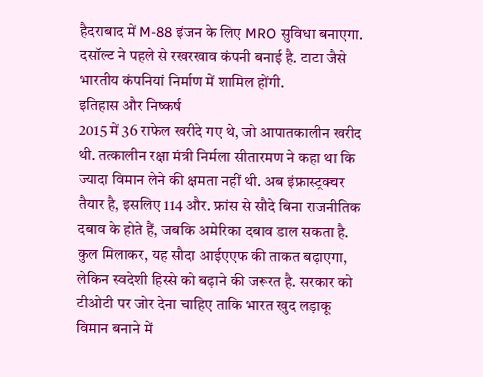हैदराबाद में M-88 इंजन के लिए MRO सुविधा बनाएगा. दसॉल्ट ने पहले से रखरखाव कंपनी बनाई है. टाटा जैसे भारतीय कंपनियां निर्माण में शामिल होंगी.
इतिहास और निष्कर्ष
2015 में 36 राफेल खरीदे गए थे, जो आपातकालीन खरीद थी. तत्कालीन रक्षा मंत्री निर्मला सीतारमण ने कहा था कि ज्यादा विमान लेने की क्षमता नहीं थी. अब इंफ्रास्ट्रक्चर तैयार है, इसलिए 114 और. फ्रांस से सौदे बिना राजनीतिक दबाव के होते हैं, जबकि अमेरिका दबाव डाल सकता है.
कुल मिलाकर, यह सौदा आईएएफ की ताकत बढ़ाएगा, लेकिन स्वदेशी हिस्से को बढ़ाने की जरूरत है. सरकार को टीओटी पर जोर देना चाहिए ताकि भारत खुद लड़ाकू विमान बनाने में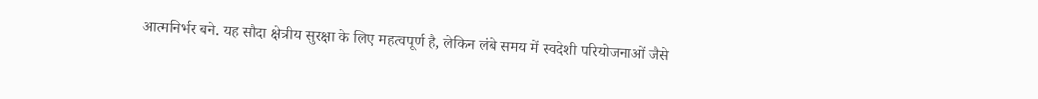आत्मनिर्भर बने. यह सौदा क्षेत्रीय सुरक्षा के लिए महत्वपूर्ण है, लेकिन लंबे समय में स्वदेशी परियोजनाओं जैसे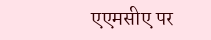एएमसीए पर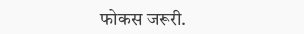फोकस जरूरी.